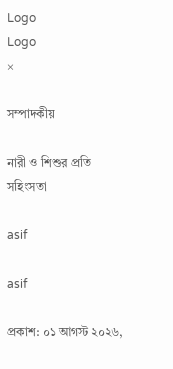Logo
Logo
×

সম্পাদকীয়

নারী ও শিশুর প্রতি সহিংসতা

asif

asif

প্রকাশ: ০১ আগস্ট ২০২৬,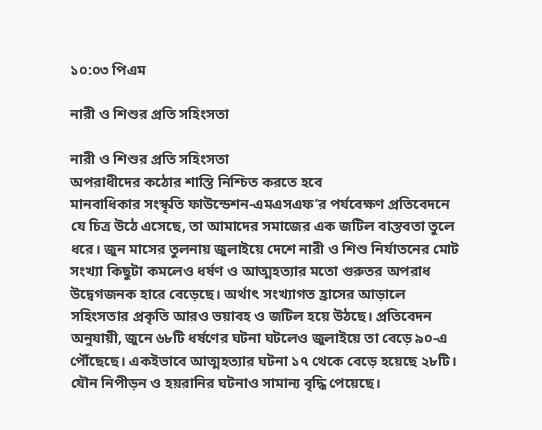১০:০৩ পিএম

নারী ও শিশুর প্রতি সহিংসতা

নারী ও শিশুর প্রতি সহিংসতা
অপরাধীদের কঠোর শাস্তি নিশ্চিত করতে হবে
মানবাধিকার সংস্কৃতি ফাউন্ডেশন-এমএসএফ’র পর্যবেক্ষণ প্রতিবেদনে যে চিত্র উঠে এসেছে, তা আমাদের সমাজের এক জটিল বাস্তবতা তুলে ধরে। জুন মাসের তুলনায় জুলাইয়ে দেশে নারী ও শিশু নির্যাতনের মোট সংখ্যা কিছুটা কমলেও ধর্ষণ ও আত্মহত্যার মতো গুরুতর অপরাধ উদ্বেগজনক হারে বেড়েছে। অর্থাৎ সংখ্যাগত হ্রাসের আড়ালে সহিংসতার প্রকৃতি আরও ভয়াবহ ও জটিল হয়ে উঠছে। প্রতিবেদন অনুযায়ী, জুনে ৬৮টি ধর্ষণের ঘটনা ঘটলেও জুলাইয়ে তা বেড়ে ৯০-এ পৌঁছেছে। একইভাবে আত্মহত্যার ঘটনা ১৭ থেকে বেড়ে হয়েছে ২৮টি। যৌন নিপীড়ন ও হয়রানির ঘটনাও সামান্য বৃদ্ধি পেয়েছে।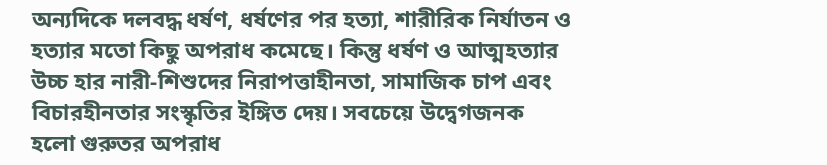অন্যদিকে দলবদ্ধ ধর্ষণ, ধর্ষণের পর হত্যা, শারীরিক নির্যাতন ও হত্যার মতো কিছু অপরাধ কমেছে। কিন্তু ধর্ষণ ও আত্মহত্যার উচ্চ হার নারী-শিশুদের নিরাপত্তাহীনতা, সামাজিক চাপ এবং বিচারহীনতার সংস্কৃতির ইঙ্গিত দেয়। সবচেয়ে উদ্বেগজনক হলো গুরুতর অপরাধ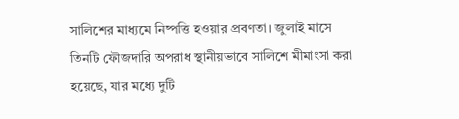সালিশের মাধ্যমে নিষ্পত্তি হওয়ার প্রবণতা। জুলাই মাসে তিনটি ফৌজদারি অপরাধ স্থানীয়ভাবে সালিশে মীমাংসা করা হয়েছে, যার মধ্যে দুটি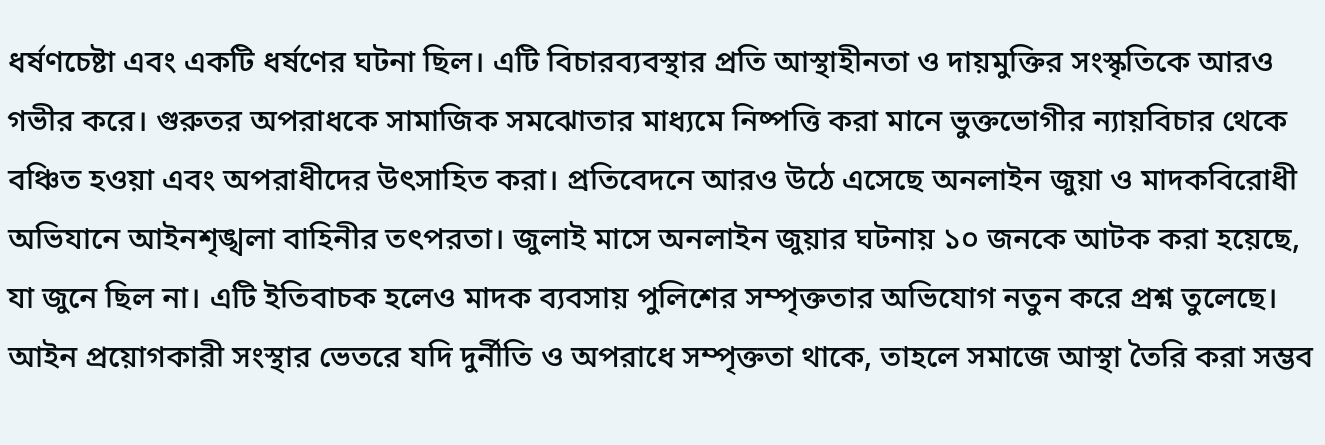ধর্ষণচেষ্টা এবং একটি ধর্ষণের ঘটনা ছিল। এটি বিচারব্যবস্থার প্রতি আস্থাহীনতা ও দায়মুক্তির সংস্কৃতিকে আরও গভীর করে। গুরুতর অপরাধকে সামাজিক সমঝোতার মাধ্যমে নিষ্পত্তি করা মানে ভুক্তভোগীর ন্যায়বিচার থেকে বঞ্চিত হওয়া এবং অপরাধীদের উৎসাহিত করা। প্রতিবেদনে আরও উঠে এসেছে অনলাইন জুয়া ও মাদকবিরোধী অভিযানে আইনশৃঙ্খলা বাহিনীর তৎপরতা। জুলাই মাসে অনলাইন জুয়ার ঘটনায় ১০ জনকে আটক করা হয়েছে, যা জুনে ছিল না। এটি ইতিবাচক হলেও মাদক ব্যবসায় পুলিশের সম্পৃক্ততার অভিযোগ নতুন করে প্রশ্ন তুলেছে। আইন প্রয়োগকারী সংস্থার ভেতরে যদি দুর্নীতি ও অপরাধে সম্পৃক্ততা থাকে, তাহলে সমাজে আস্থা তৈরি করা সম্ভব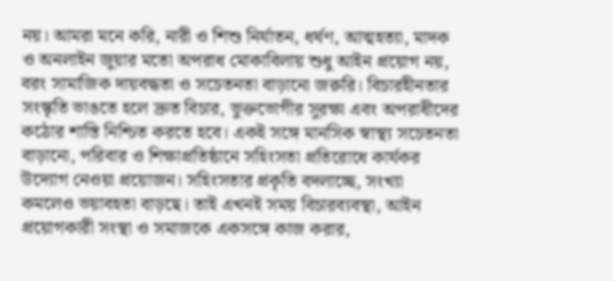নয়। আমরা মনে করি, নারী ও শিশু নির্যাতন, ধর্ষণ, আত্মহত্যা, মাদক ও অনলাইন জুয়ার মতো অপরাধ মোকাবিলায় শুধু আইন প্রয়োগ নয়, বরং সামাজিক দায়বদ্ধতা ও সচেতনতা বাড়ানো জরুরি। বিচারহীনতার সংস্কৃতি ভাঙতে হলে দ্রুত বিচার, ভুক্তভোগীর সুরক্ষা এবং অপরাধীদের কঠোর শাস্তি নিশ্চিত করতে হবে। একই সঙ্গে মানসিক স্বাস্থ্য সচেতনতা বাড়ানো, পরিবার ও শিক্ষাপ্রতিষ্ঠানে সহিংসতা প্রতিরোধে কার্যকর উদ্যোগ নেওয়া প্রয়োজন। সহিংসতার প্রকৃতি বদলাচ্ছে, সংখ্যা কমলেও ভয়াবহতা বাড়ছে। তাই এখনই সময় বিচারব্যবস্থা, আইন প্রয়োগকারী সংস্থা ও সমাজকে একসঙ্গে কাজ করার,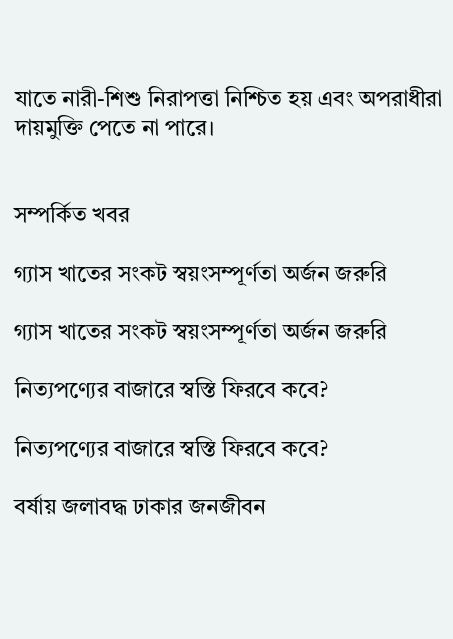যাতে নারী-শিশু নিরাপত্তা নিশ্চিত হয় এবং অপরাধীরা দায়মুক্তি পেতে না পারে।


সম্পর্কিত খবর

গ্যাস খাতের সংকট স্বয়ংসম্পূর্ণতা অর্জন জরুরি

গ্যাস খাতের সংকট স্বয়ংসম্পূর্ণতা অর্জন জরুরি

নিত্যপণ্যের বাজারে স্বস্তি ফিরবে কবে?

নিত্যপণ্যের বাজারে স্বস্তি ফিরবে কবে?

বর্ষায় জলাবদ্ধ ঢাকার জনজীবন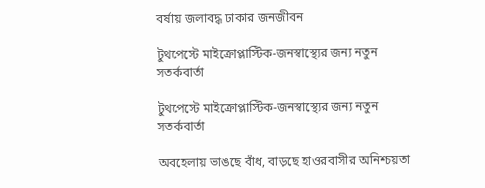বর্ষায় জলাবদ্ধ ঢাকার জনজীবন

টুথপেস্টে মাইক্রোপ্লাস্টিক-জনস্বাস্থ্যের জন্য নতুন সতর্কবার্তা

টুথপেস্টে মাইক্রোপ্লাস্টিক-জনস্বাস্থ্যের জন্য নতুন সতর্কবার্তা

অবহেলায় ভাঙছে বাঁধ, বাড়ছে হাওরবাসীর অনিশ্চয়তা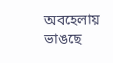অবহেলায় ভাঙছে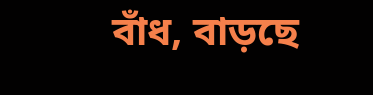বাঁধ, বাড়ছে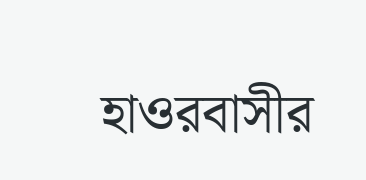হাওরবাসীর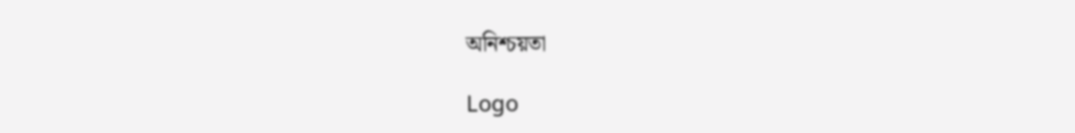অনিশ্চয়তা

Logo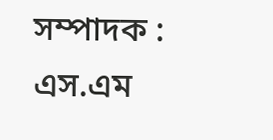সম্পাদক : এস.এম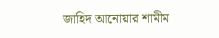জাহিদ আনোয়ার শামীম